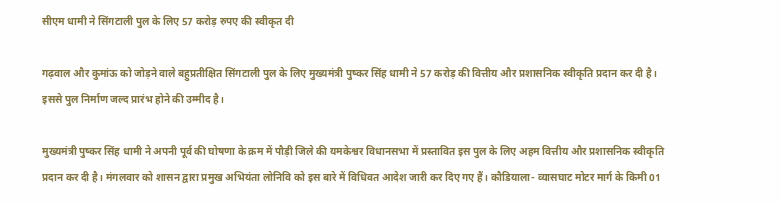सीएम धामी ने सिंगटाली पुल के लिए 57 करोड़ रुपए की स्वीकृत दी

गढ़वाल और कुमांऊ को जोड़ने वाले बहुप्रतीक्षित सिंगटाली पुल के लिए मुख्यमंत्री पुष्कर सिंह धामी ने 57 करोड़ की वित्तीय और प्रशासनिक स्वीकृति प्रदान कर दी है। इससे पुल निर्माण जल्द प्रारंभ होने की उम्मीद है।

मुख्यमंत्री पुष्कर सिंह धामी ने अपनी पूर्व की घोषणा के क्रम में पौड़ी जिले की यमकेश्वर विधानसभा में प्रस्तावित इस पुल के लिए अहम वित्तीय और प्रशासनिक स्वीकृति प्रदान कर दी है। मंगलवार को शासन द्वारा प्रमुख अभियंता लोनिवि को इस बारे में विधिवत आदेश जारी कर दिए गए हैं। कौडियाला- व्यासघाट मोटर मार्ग के किमी 01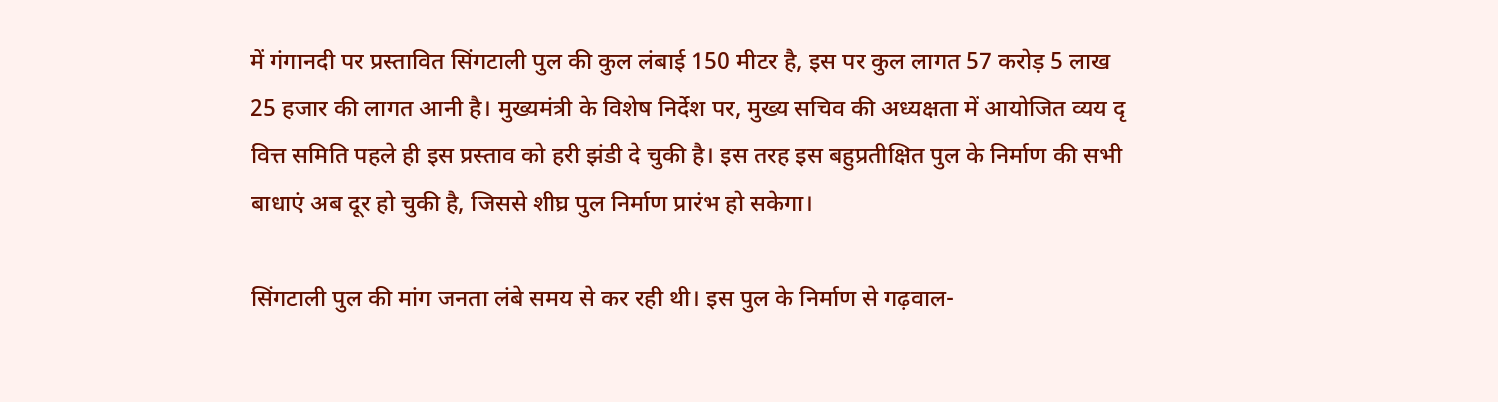में गंगानदी पर प्रस्तावित सिंगटाली पुल की कुल लंबाई 150 मीटर है, इस पर कुल लागत 57 करोड़ 5 लाख 25 हजार की लागत आनी है। मुख्यमंत्री के विशेष निर्देश पर, मुख्य सचिव की अध्यक्षता में आयोजित व्यय दृ वित्त समिति पहले ही इस प्रस्ताव को हरी झंडी दे चुकी है। इस तरह इस बहुप्रतीक्षित पुल के निर्माण की सभी बाधाएं अब दूर हो चुकी है, जिससे शीघ्र पुल निर्माण प्रारंभ हो सकेगा।

सिंगटाली पुल की मांग जनता लंबे समय से कर रही थी। इस पुल के निर्माण से गढ़वाल-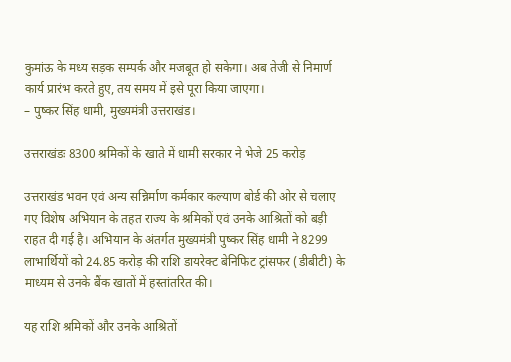कुमांऊ के मध्य सड़क सम्पर्क और मजबूत हो सकेगा। अब तेजी से निमार्ण कार्य प्रारंभ करते हुए, तय समय में इसे पूरा किया जाएगा।
– पुष्कर सिंह धामी, मुख्यमंत्री उत्तराखंड।

उत्तराखंडः 8300 श्रमिकों के खाते में धामी सरकार ने भेजे 25 करोड़

उत्तराखंड भवन एवं अन्य सन्निर्माण कर्मकार कल्याण बोर्ड की ओर से चलाए गए विशेष अभियान के तहत राज्य के श्रमिकों एवं उनके आश्रितों को बड़ी राहत दी गई है। अभियान के अंतर्गत मुख्यमंत्री पुष्कर सिंह धामी ने 8299 लाभार्थियों को 24.85 करोड़ की राशि डायरेक्ट बेनिफिट ट्रांसफर (डीबीटी) के माध्यम से उनके बैंक खातों में हस्तांतरित की।

यह राशि श्रमिकों और उनके आश्रितों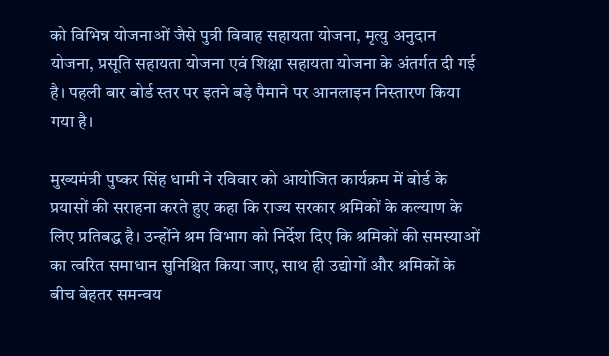को विभिन्न योजनाओं जैसे पुत्री विवाह सहायता योजना, मृत्यु अनुदान योजना, प्रसूति सहायता योजना एवं शिक्षा सहायता योजना के अंतर्गत दी गई है। पहली बार बोर्ड स्तर पर इतने बड़े पैमाने पर आनलाइन निस्तारण किया गया है।

मुख्यमंत्री पुष्कर सिंह धामी ने रविवार को आयोजित कार्यक्रम में बोर्ड के प्रयासों की सराहना करते हुए कहा कि राज्य सरकार श्रमिकों के कल्याण के लिए प्रतिबद्ध है। उन्होंने श्रम विभाग को निर्देश दिए कि श्रमिकों की समस्याओं का त्वरित समाधान सुनिश्चित किया जाए, साथ ही उद्योगों और श्रमिकों के बीच बेहतर समन्वय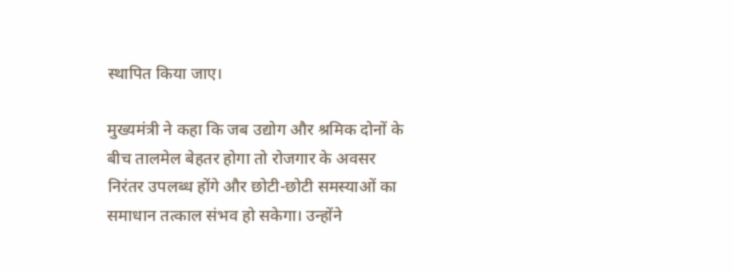स्थापित किया जाए।

मुख्यमंत्री ने कहा कि जब उद्योग और श्रमिक दोनों के बीच तालमेल बेहतर होगा तो रोजगार के अवसर निरंतर उपलब्ध होंगे और छोटी-छोटी समस्याओं का समाधान तत्काल संभव हो सकेगा। उन्होंने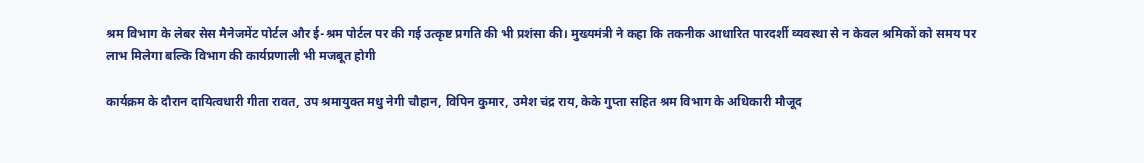श्रम विभाग के लेबर सेस मैनेजमेंट पोर्टल और ई-श्रम पोर्टल पर की गई उत्कृष्ट प्रगति की भी प्रशंसा की। मुख्यमंत्री ने कहा कि तकनीक आधारित पारदर्शी व्यवस्था से न केवल श्रमिकों को समय पर लाभ मिलेगा बल्कि विभाग की कार्यप्रणाली भी मजबूत होगी

कार्यक्रम के दौरान दायित्वधारी गीता रावत, उप श्रमायुक्त मधु नेगी चौहान, विपिन कुमार, उमेश चंद्र राय, केके गुप्ता सहित श्रम विभाग के अधिकारी मौजूद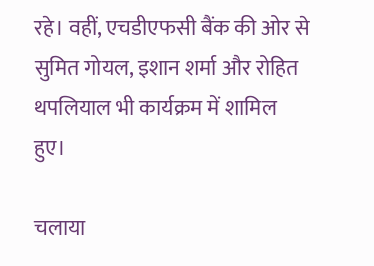रहे। वहीं, एचडीएफसी बैंक की ओर से सुमित गोयल, इशान शर्मा और रोहित थपलियाल भी कार्यक्रम में शामिल हुए।

चलाया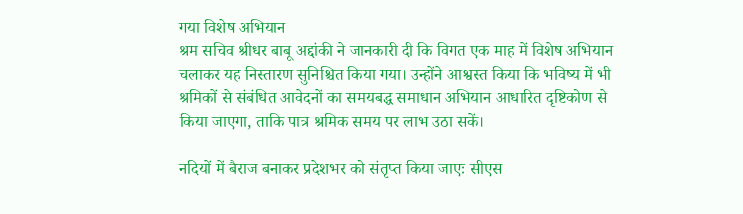गया विशेष अभियान
श्रम सचिव श्रीधर बाबू अद्दांकी ने जानकारी दी कि विगत एक माह में विशेष अभियान चलाकर यह निस्तारण सुनिश्चित किया गया। उन्होंने आश्वस्त किया कि भविष्य में भी श्रमिकों से संबंधित आवेदनों का समयबद्ध समाधान अभियान आधारित दृष्टिकोण से किया जाएगा, ताकि पात्र श्रमिक समय पर लाभ उठा सकें।

नदियों में बैराज बनाकर प्रदेशभर को संतृप्त किया जाएः सीएस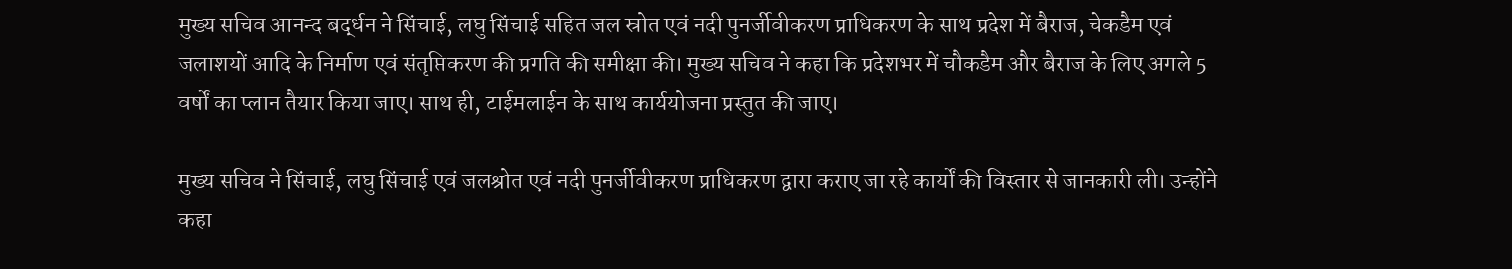मुख्य सचिव आनन्द बर्द्धन ने सिंचाई, लघु सिंचाई सहित जल स्रोत एवं नदी पुनर्जीवीकरण प्राधिकरण के साथ प्रदेश में बैराज, चेकडैम एवं जलाशयों आदि के निर्माण एवं संतृप्तिकरण की प्रगति की समीक्षा की। मुख्य सचिव ने कहा कि प्रदेशभर में चौकडैम और बैराज के लिए अगले 5 वर्षों का प्लान तैयार किया जाए। साथ ही, टाईमलाईन के साथ कार्ययोजना प्रस्तुत की जाए।

मुख्य सचिव ने सिंचाई, लघु सिंचाई एवं जलश्रोत एवं नदी पुनर्जीवीकरण प्राधिकरण द्वारा कराए जा रहे कार्यों की विस्तार से जानकारी ली। उन्होंने कहा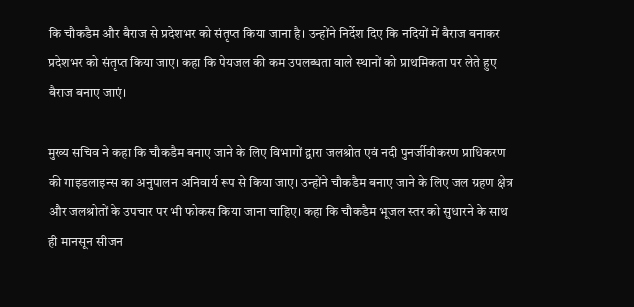कि चौकडैम और बैराज से प्रदेशभर को संतृप्त किया जाना है। उन्होंने निर्देश दिए कि नदियों में बैराज बनाकर प्रदेशभर को संतृप्त किया जाए। कहा कि पेयजल की कम उपलब्धता वाले स्थानों को प्राथमिकता पर लेते हुए बैराज बनाए जाएं।

मुख्य सचिव ने कहा कि चौकडैम बनाए जाने के लिए विभागों द्वारा जलश्रोत एवं नदी पुनर्जीवीकरण प्राधिकरण की गाइडलाइन्स का अनुपालन अनिवार्य रूप से किया जाए। उन्होंने चौकडैम बनाए जाने के लिए जल ग्रहण क्षेत्र और जलश्रोतों के उपचार पर भी फोकस किया जाना चाहिए। कहा कि चौकडैम भूजल स्तर को सुधारने के साथ ही मानसून सीजन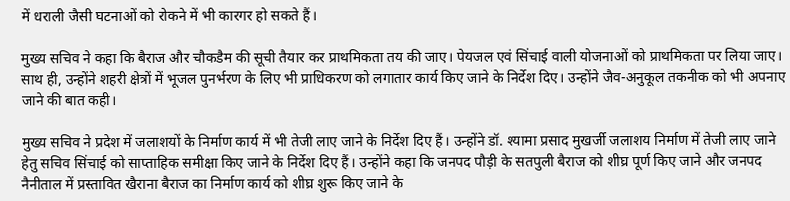में धराली जैसी घटनाओं को रोकने में भी कारगर हो सकते हैं।

मुख्य सचिव ने कहा कि बैराज और चौकडैम की सूची तैयार कर प्राथमिकता तय की जाए। पेयजल एवं सिंचाई वाली योजनाओं को प्राथमिकता पर लिया जाए। साथ ही, उन्होंने शहरी क्षेत्रों में भूजल पुनर्भरण के लिए भी प्राधिकरण को लगातार कार्य किए जाने के निर्देश दिए। उन्होंने जैव-अनुकूल तकनीक को भी अपनाए जाने की बात कही।

मुख्य सचिव ने प्रदेश में जलाशयों के निर्माण कार्य में भी तेजी लाए जाने के निर्देश दिए हैं। उन्होंने डॉ. श्यामा प्रसाद मुखर्जी जलाशय निर्माण में तेजी लाए जाने हेतु सचिव सिंचाई को साप्ताहिक समीक्षा किए जाने के निर्देश दिए हैं। उन्होंने कहा कि जनपद पौड़ी के सतपुली बैराज को शीघ्र पूर्ण किए जाने और जनपद नैनीताल में प्रस्तावित खैराना बैराज का निर्माण कार्य को शीघ्र शुरू किए जाने के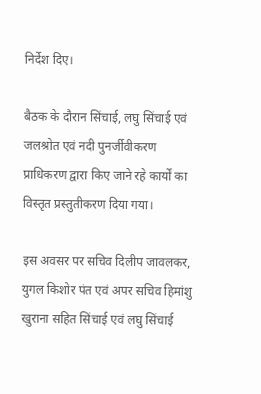निर्देश दिए।

बैठक के दौरान सिंचाई, लघु सिंचाई एवं जलश्रोत एवं नदी पुनर्जीवीकरण प्राधिकरण द्वारा किए जाने रहे कार्यों का विस्तृत प्रस्तुतीकरण दिया गया।

इस अवसर पर सचिव दिलीप जावलकर, युगल किशोर पंत एवं अपर सचिव हिमांशु खुराना सहित सिंचाई एवं लघु सिंचाई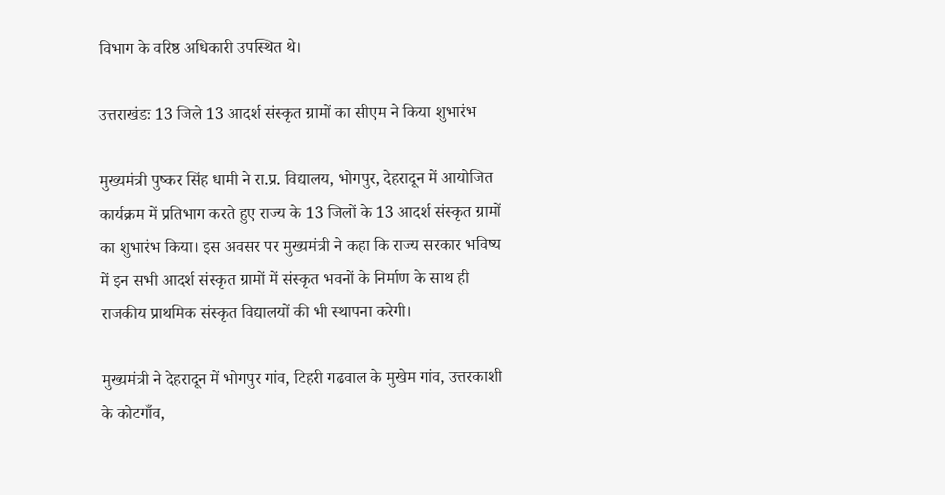विभाग के वरिष्ठ अधिकारी उपस्थित थे।

उत्तराखंडः 13 जिले 13 आदर्श संस्कृत ग्रामों का सीएम ने किया शुभारंभ

मुख्यमंत्री पुष्कर सिंह धामी ने रा.प्र. विद्यालय, भोगपुर, देहरादून में आयोजित कार्यक्रम में प्रतिभाग करते हुए राज्य के 13 जिलों के 13 आदर्श संस्कृत ग्रामों का शुभारंभ किया। इस अवसर पर मुख्यमंत्री ने कहा कि राज्य सरकार भविष्य में इन सभी आदर्श संस्कृत ग्रामों में संस्कृत भवनों के निर्माण के साथ ही राजकीय प्राथमिक संस्कृत विद्यालयों की भी स्थापना करेगी।

मुख्यमंत्री ने देहरादून में भोगपुर गांव, टिहरी गढवाल के मुखेम गांव, उत्तरकाशी के कोटगाँव,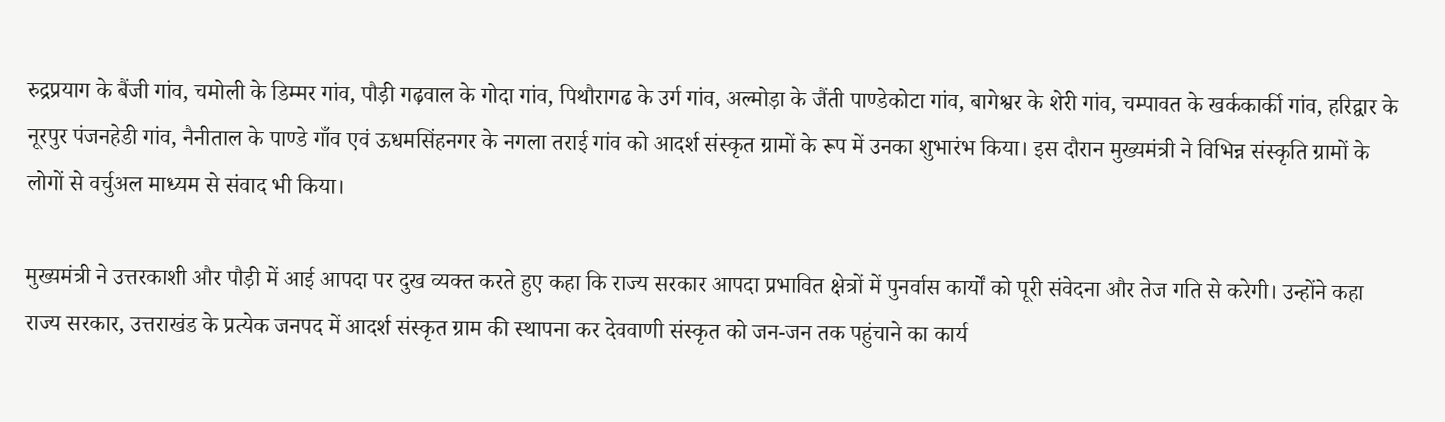रुद्रप्रयाग के बैंजी गांव, चमोली के डिम्मर गांव, पौड़ी गढ़वाल के गोदा गांव, पिथौरागढ के उर्ग गांव, अल्मोड़ा के जैंती पाण्डेकोटा गांव, बागेश्वर के शेरी गांव, चम्पावत के खर्ककार्की गांव, हरिद्वार के नूरपुर पंजनहेडी गांव, नैनीताल के पाण्डे गाँव एवं ऊधमसिंहनगर के नगला तराई गांव को आदर्श संस्कृत ग्रामों के रूप में उनका शुभारंभ किया। इस दौरान मुख्यमंत्री ने विभिन्न संस्कृति ग्रामों के लोगों से वर्चुअल माध्यम से संवाद भी किया।

मुख्यमंत्री ने उत्तरकाशी और पौड़ी में आई आपदा पर दुख व्यक्त करते हुए कहा कि राज्य सरकार आपदा प्रभावित क्षेत्रों में पुनर्वास कार्यों को पूरी संवेदना और तेज गति से करेगी। उन्होंने कहा राज्य सरकार, उत्तराखंड के प्रत्येक जनपद में आदर्श संस्कृत ग्राम की स्थापना कर देववाणी संस्कृत को जन-जन तक पहुंचाने का कार्य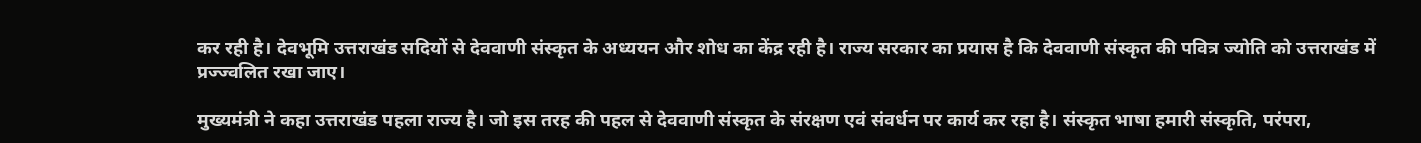कर रही है। देवभूमि उत्तराखंड सदियों से देववाणी संस्कृत के अध्ययन और शोध का केंद्र रही है। राज्य सरकार का प्रयास है कि देववाणी संस्कृत की पवित्र ज्योति को उत्तराखंड में प्रज्ज्वलित रखा जाए।

मुख्यमंत्री ने कहा उत्तराखंड पहला राज्य है। जो इस तरह की पहल से देववाणी संस्कृत के संरक्षण एवं संवर्धन पर कार्य कर रहा है। संस्कृत भाषा हमारी संस्कृति, परंपरा,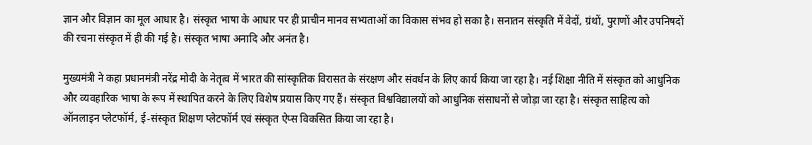ज्ञान और विज्ञान का मूल आधार है। संस्कृत भाषा के आधार पर ही प्राचीन मानव सभ्यताओं का विकास संभव हो सका है। सनातन संस्कृति में वेदों, ग्रंथों, पुराणों और उपनिषदों की रचना संस्कृत में ही की गई है। संस्कृत भाषा अनादि और अनंत है।

मुख्यमंत्री ने कहा प्रधानमंत्री नरेंद्र मोदी के नेतृत्व में भारत की सांस्कृतिक विरासत के संरक्षण और संवर्धन के लिए कार्य किया जा रहा है। नई शिक्षा नीति में संस्कृत को आधुनिक और व्यवहारिक भाषा के रूप में स्थापित करने के लिए विशेष प्रयास किए गए हैं। संस्कृत विश्वविद्यालयों को आधुनिक संसाधनों से जोड़ा जा रहा है। संस्कृत साहित्य को ऑनलाइन प्लेटफॉर्म, ई-संस्कृत शिक्षण प्लेटफॉर्म एवं संस्कृत ऐप्स विकसित किया जा रहा है।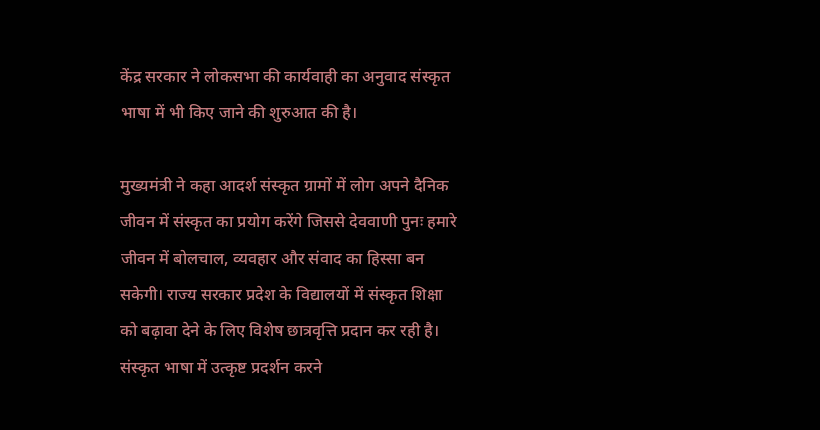केंद्र सरकार ने लोकसभा की कार्यवाही का अनुवाद संस्कृत भाषा में भी किए जाने की शुरुआत की है।

मुख्यमंत्री ने कहा आदर्श संस्कृत ग्रामों में लोग अपने दैनिक जीवन में संस्कृत का प्रयोग करेंगे जिससे देववाणी पुनः हमारे जीवन में बोलचाल, व्यवहार और संवाद का हिस्सा बन सकेगी। राज्य सरकार प्रदेश के विद्यालयों में संस्कृत शिक्षा को बढ़ावा देने के लिए विशेष छात्रवृत्ति प्रदान कर रही है। संस्कृत भाषा में उत्कृष्ट प्रदर्शन करने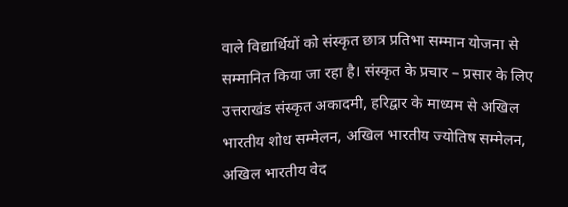वाले विद्यार्थियों को संस्कृत छात्र प्रतिभा सम्मान योजना से सम्मानित किया जा रहा है। संस्कृत के प्रचार – प्रसार के लिए उत्तराखंड संस्कृत अकादमी, हरिद्वार के माध्यम से अखिल भारतीय शोध सम्मेलन, अखिल भारतीय ज्योतिष सम्मेलन, अखिल भारतीय वेद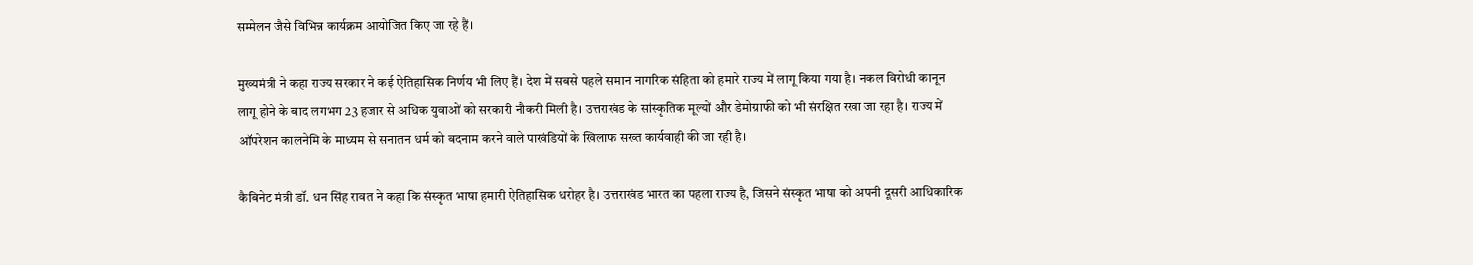सम्मेलन जैसे विभिन्न कार्यक्रम आयोजित किए जा रहे हैं।

मुख्यमंत्री ने कहा राज्य सरकार ने कई ऐतिहासिक निर्णय भी लिए हैं। देश में सबसे पहले समान नागरिक संहिता को हमारे राज्य में लागू किया गया है। नकल विरोधी कानून लागू होने के बाद लगभग 23 हजार से अधिक युवाओं को सरकारी नौकरी मिली है। उत्तराखंड के सांस्कृतिक मूल्यों और डेमोग्राफी को भी संरक्षित रखा जा रहा है। राज्य में ऑपरेशन कालनेमि के माध्यम से सनातन धर्म को बदनाम करने वाले पाखंडियों के खिलाफ सख्त कार्यवाही की जा रही है।

कैबिनेट मंत्री डॉ. धन सिंह रावत ने कहा कि संस्कृत भाषा हमारी ऐतिहासिक धरोहर है। उत्तराखंड भारत का पहला राज्य है, जिसने संस्कृत भाषा को अपनी दूसरी आधिकारिक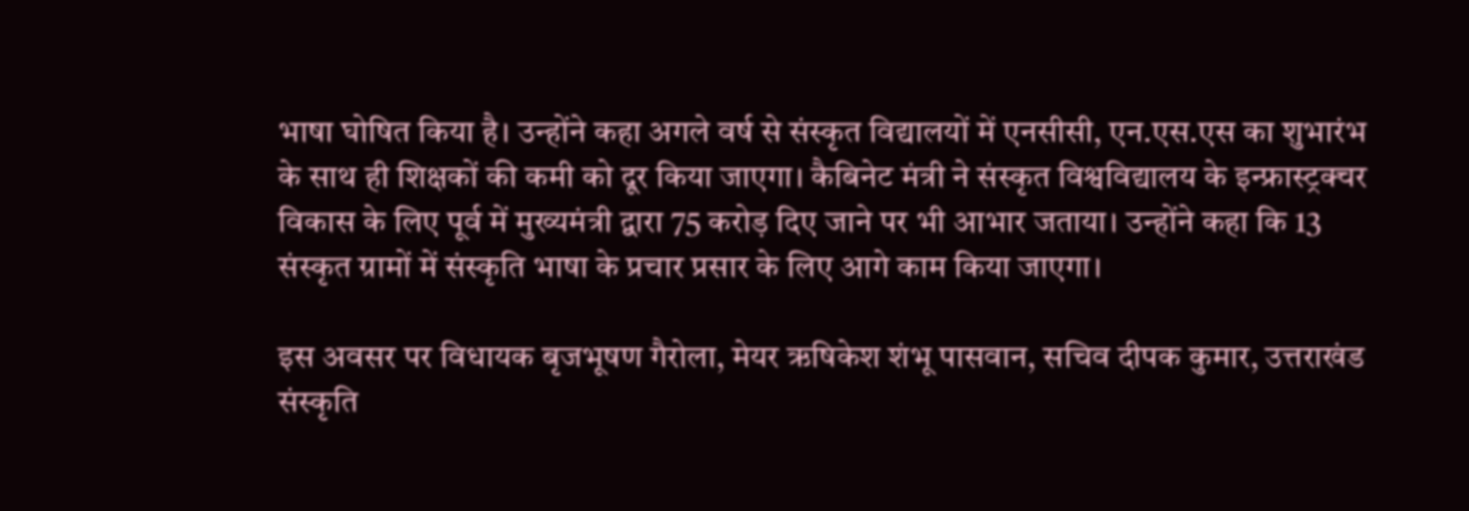भाषा घोषित किया है। उन्होंने कहा अगले वर्ष से संस्कृत विद्यालयों में एनसीसी, एन.एस.एस का शुभारंभ के साथ ही शिक्षकों की कमी को दूर किया जाएगा। कैबिनेट मंत्री ने संस्कृत विश्वविद्यालय के इन्फ्रास्ट्रक्चर विकास के लिए पूर्व में मुख्यमंत्री द्वारा 75 करोड़ दिए जाने पर भी आभार जताया। उन्होंने कहा कि 13 संस्कृत ग्रामों में संस्कृति भाषा के प्रचार प्रसार के लिए आगे काम किया जाएगा।

इस अवसर पर विधायक बृजभूषण गैरोला, मेयर ऋषिकेश शंभू पासवान, सचिव दीपक कुमार, उत्तराखंड संस्कृति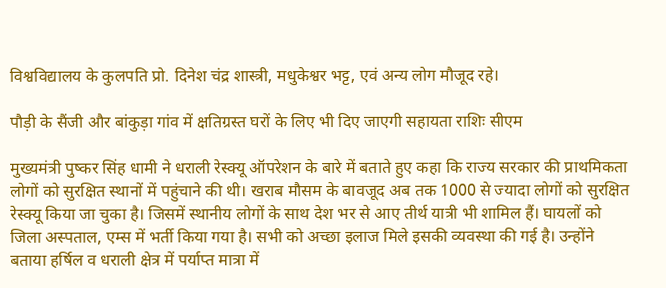विश्वविद्यालय के कुलपति प्रो. दिनेश चंद्र शास्त्री, मधुकेश्वर भट्ट, एवं अन्य लोग मौजूद रहे।

पौड़ी के सैंजी और बांकुड़ा गांव में क्षतिग्रस्त घरों के लिए भी दिए जाएगी सहायता राशिः सीएम

मुख्यमंत्री पुष्कर सिंह धामी ने धराली रेस्क्यू ऑपरेशन के बारे में बताते हुए कहा कि राज्य सरकार की प्राथमिकता लोगों को सुरक्षित स्थानों में पहुंचाने की थी। खराब मौसम के बावजूद अब तक 1000 से ज्यादा लोगों को सुरक्षित रेस्क्यू किया जा चुका है। जिसमें स्थानीय लोगों के साथ देश भर से आए तीर्थ यात्री भी शामिल हैं। घायलों को जिला अस्पताल, एम्स में भर्ती किया गया है। सभी को अच्छा इलाज मिले इसकी व्यवस्था की गई है। उन्होंने बताया हर्षिल व धराली क्षेत्र में पर्याप्त मात्रा में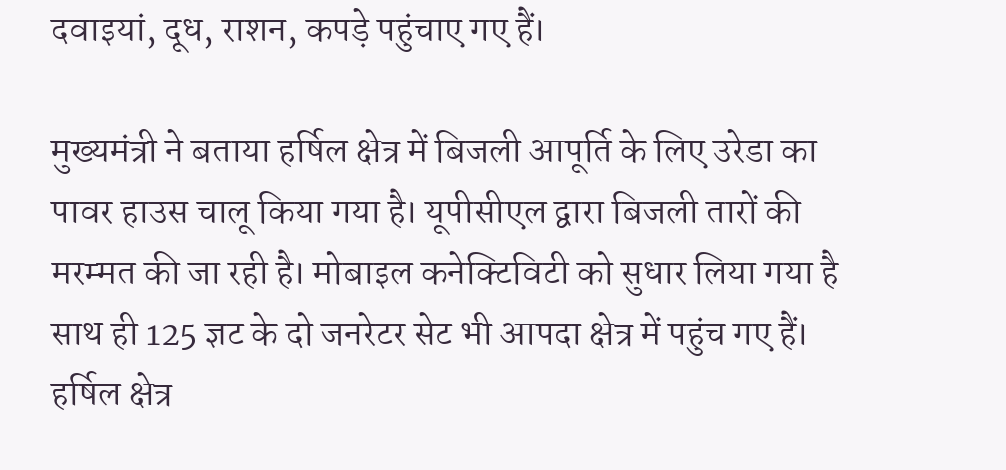दवाइयां, दूध, राशन, कपड़े पहुंचाए गए हैं।

मुख्यमंत्री ने बताया हर्षिल क्षेत्र में बिजली आपूर्ति के लिए उरेडा का पावर हाउस चालू किया गया है। यूपीसीएल द्वारा बिजली तारों की मरम्मत की जा रही है। मोबाइल कनेक्टिविटी को सुधार लिया गया है साथ ही 125 ज्ञट के दो जनरेटर सेट भी आपदा क्षेत्र में पहुंच गए हैं। हर्षिल क्षेत्र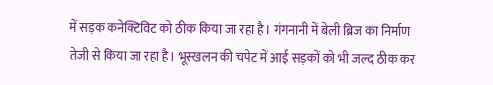में सड़क कनेक्टिविट को ठीक किया जा रहा है। गंगनानी में बेली ब्रिज का निर्माण तेजी से किया जा रहा है। भूस्खलन की चपेट में आई सड़कों को भी जल्द ठीक कर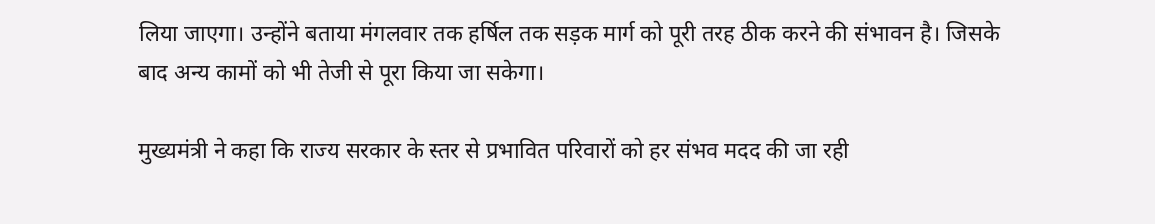लिया जाएगा। उन्होंने बताया मंगलवार तक हर्षिल तक सड़क मार्ग को पूरी तरह ठीक करने की संभावन है। जिसके बाद अन्य कामों को भी तेजी से पूरा किया जा सकेगा।

मुख्यमंत्री ने कहा कि राज्य सरकार के स्तर से प्रभावित परिवारों को हर संभव मदद की जा रही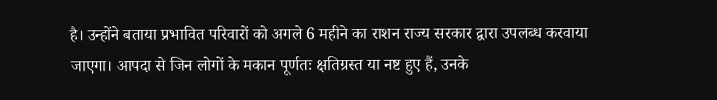है। उन्होंने बताया प्रभावित परिवारों को अगले 6 महीने का राशन राज्य सरकार द्वारा उपलब्ध करवाया जाएगा। आपदा से जिन लोगों के मकान पूर्णतः क्षतिग्रस्त या नष्ट हुए हैं, उनके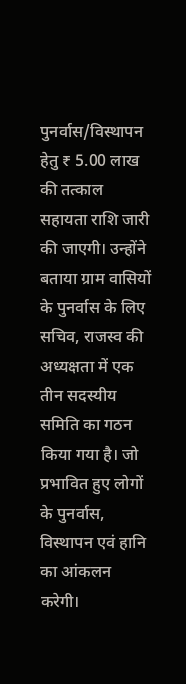पुनर्वास/विस्थापन हेतु ₹ 5.00 लाख की तत्काल सहायता राशि जारी की जाएगी। उन्होंने बताया ग्राम वासियों के पुनर्वास के लिए सचिव, राजस्व की अध्यक्षता में एक तीन सदस्यीय समिति का गठन किया गया है। जो प्रभावित हुए लोगों के पुनर्वास, विस्थापन एवं हानि का आंकलन करेगी।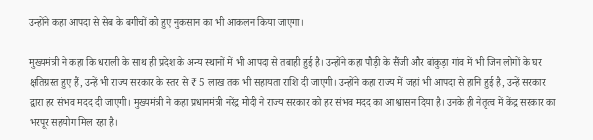उन्होंने कहा आपदा से सेब के बगीचों को हुए नुकसान का भी आकलन किया जाएगा।

मुख्यमंत्री ने कहा कि धराली के साथ ही प्रदेश के अन्य स्थानों में भी आपदा से तबाही हुई है। उन्होंने कहा पौड़ी के सैंजी और बांकुड़ा गांव में भी जिन लोगों के घर क्षतिग्रस्त हुए हैं, उन्हें भी राज्य सरकार के स्तर से ₹ 5 लाख तक भी सहायता राशि दी जाएगी। उन्होंने कहा राज्य में जहां भी आपदा से हानि हुई है, उन्हें सरकार द्वारा हर संभव मदद दी जाएगी। मुख्यमंत्री ने कहा प्रधानमंत्री नरेंद्र मोदी ने राज्य सरकार को हर संभव मदद का आश्वासन दिया है। उनके ही नेतृत्व में केंद्र सरकार का भरपूर सहयोग मिल रहा है।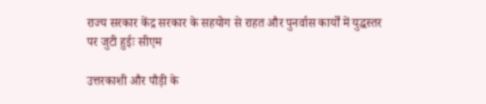राज्य सरकार केंद्र सरकार के सहयोग से राहत और पुनर्वास कार्यों में युद्धस्तर पर जुटी हुईः सीएम

उत्तरकाशी और पौड़ी के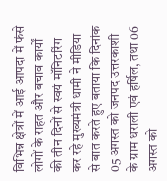विभिन्न क्षेत्रों में आई आपदा में फंसे लोगों के राहत और बचाव कार्यों की तीन दिनों से स्वयं मॉनिटरिंग कर रहे मुख्यमंत्री धामी ने मीडिया से बात करते हुए बताया कि दिनांक 05 अगस्त को जनपद उत्तरकाशी के ग्राम धराली एवं हर्षिल, तथा 06 अगस्त को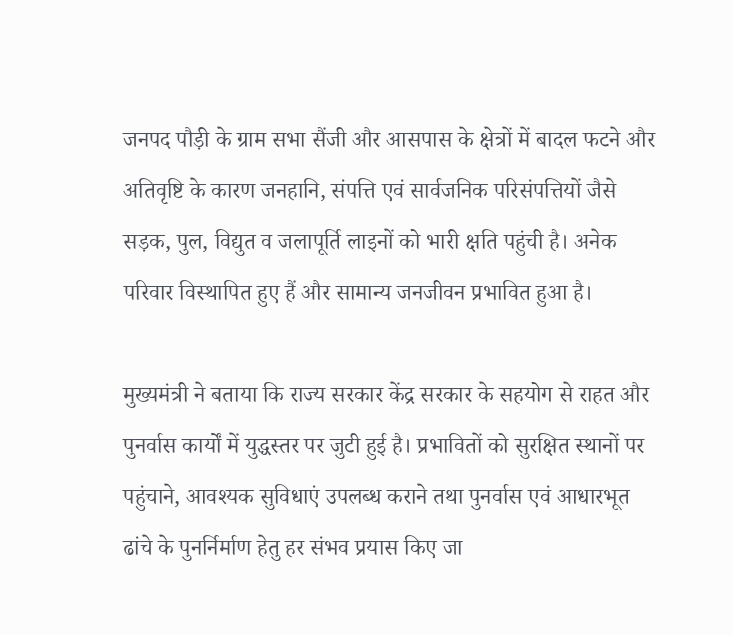जनपद पौड़ी के ग्राम सभा सैंजी और आसपास के क्षेत्रों में बादल फटने और अतिवृष्टि के कारण जनहानि, संपत्ति एवं सार्वजनिक परिसंपत्तियों जैसे सड़क, पुल, विद्युत व जलापूर्ति लाइनों को भारी क्षति पहुंची है। अनेक परिवार विस्थापित हुए हैं और सामान्य जनजीवन प्रभावित हुआ है।

मुख्यमंत्री ने बताया कि राज्य सरकार केंद्र सरकार के सहयोग से राहत और पुनर्वास कार्यों में युद्धस्तर पर जुटी हुई है। प्रभावितों को सुरक्षित स्थानों पर पहुंचाने, आवश्यक सुविधाएं उपलब्ध कराने तथा पुनर्वास एवं आधारभूत ढांचे के पुनर्निर्माण हेतु हर संभव प्रयास किए जा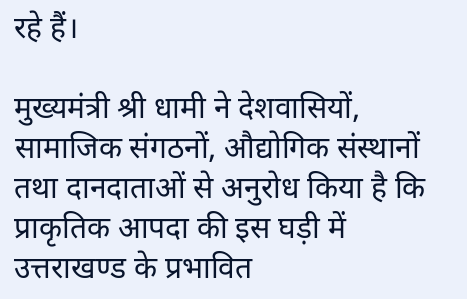रहे हैं।

मुख्यमंत्री श्री धामी ने देशवासियों, सामाजिक संगठनों, औद्योगिक संस्थानों तथा दानदाताओं से अनुरोध किया है कि प्राकृतिक आपदा की इस घड़ी में उत्तराखण्ड के प्रभावित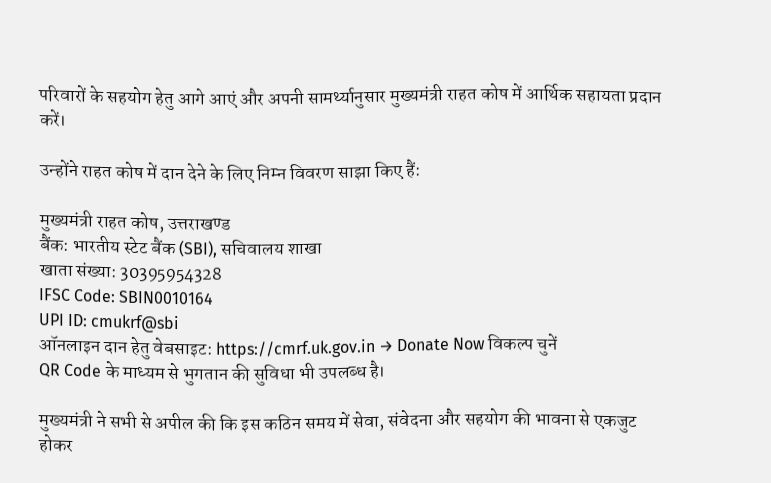परिवारों के सहयोग हेतु आगे आएं और अपनी सामर्थ्यानुसार मुख्यमंत्री राहत कोष में आर्थिक सहायता प्रदान करें।

उन्होंने राहत कोष में दान देने के लिए निम्न विवरण साझा किए हैं:

मुख्यमंत्री राहत कोष, उत्तराखण्ड
बैंक: भारतीय स्टेट बैंक (SBI), सचिवालय शाखा
खाता संख्या: 30395954328
IFSC Code: SBIN0010164
UPI ID: cmukrf@sbi
ऑनलाइन दान हेतु वेबसाइट: https://cmrf.uk.gov.in → Donate Now विकल्प चुनें
QR Code के माध्यम से भुगतान की सुविधा भी उपलब्ध है।

मुख्यमंत्री ने सभी से अपील की कि इस कठिन समय में सेवा, संवेदना और सहयोग की भावना से एकजुट होकर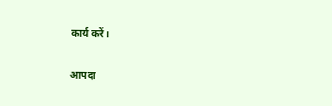कार्य करें।

आपदा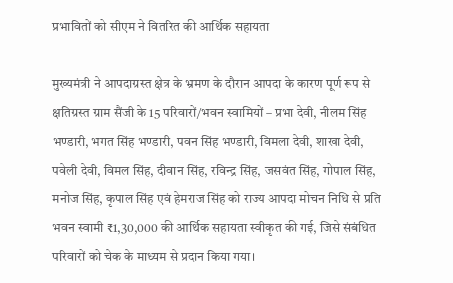प्रभावितों को सीएम ने वितरित की आर्थिक सहायता

मुख्यमंत्री ने आपदाग्रस्त क्षेत्र के भ्रमण के दौरान आपदा के कारण पूर्ण रूप से क्षतिग्रस्त ग्राम सैंजी के 15 परिवारों/भवन स्वामियों – प्रभा देवी, नीलम सिंह भण्डारी, भगत सिंह भण्डारी, पवन सिंह भण्डारी, विमला देवी, शाखा देवी, पवेली देवी, विमल सिंह, दीवान सिंह, रविन्द्र सिंह, जसवंत सिंह, गोपाल सिंह, मनोज सिंह, कृपाल सिंह एवं हेमराज सिंह को राज्य आपदा मोचन निधि से प्रति भवन स्वामी ₹1,30,000 की आर्थिक सहायता स्वीकृत की गई, जिसे संबंधित परिवारों को चेक के माध्यम से प्रदान किया गया।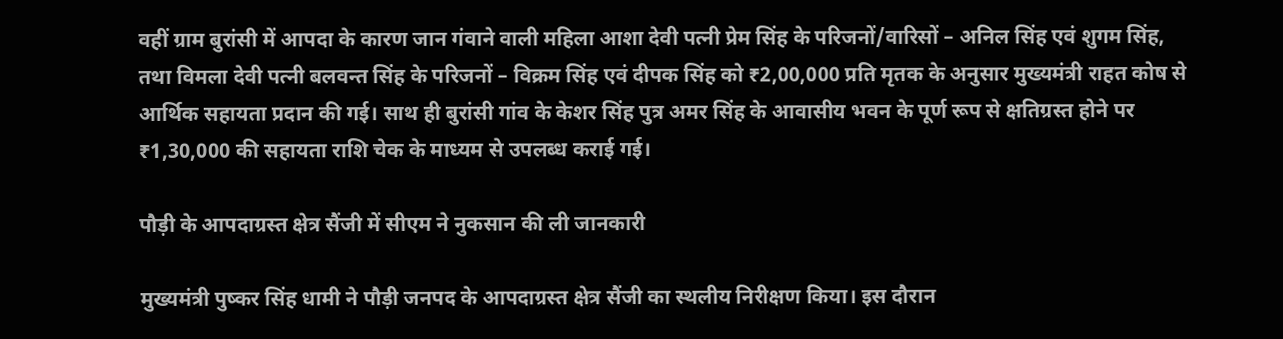वहीं ग्राम बुरांसी में आपदा के कारण जान गंवाने वाली महिला आशा देवी पत्नी प्रेम सिंह के परिजनों/वारिसों – अनिल सिंह एवं शुगम सिंह, तथा विमला देवी पत्नी बलवन्त सिंह के परिजनों – विक्रम सिंह एवं दीपक सिंह को ₹2,00,000 प्रति मृतक के अनुसार मुख्यमंत्री राहत कोष से आर्थिक सहायता प्रदान की गई। साथ ही बुरांसी गांव के केशर सिंह पुत्र अमर सिंह के आवासीय भवन के पूर्ण रूप से क्षतिग्रस्त होने पर ₹1,30,000 की सहायता राशि चेक के माध्यम से उपलब्ध कराई गई।

पौड़ी के आपदाग्रस्त क्षेत्र सैंजी में सीएम ने नुकसान की ली जानकारी

मुख्यमंत्री पुष्कर सिंह धामी ने पौड़ी जनपद के आपदाग्रस्त क्षेत्र सैंजी का स्थलीय निरीक्षण किया। इस दौरान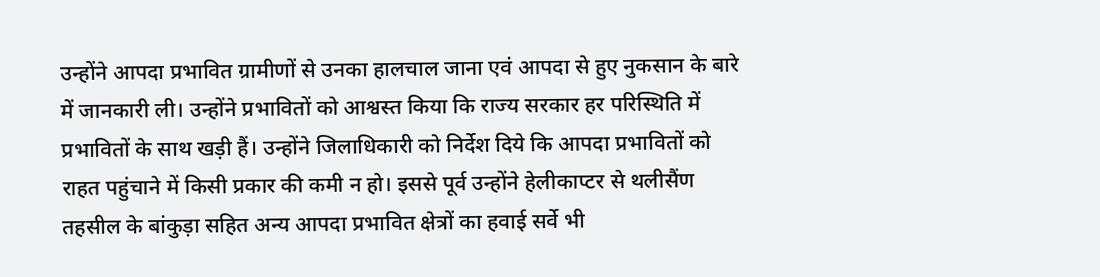उन्होंने आपदा प्रभावित ग्रामीणों से उनका हालचाल जाना एवं आपदा से हुए नुकसान के बारे में जानकारी ली। उन्होंने प्रभावितों को आश्वस्त किया कि राज्य सरकार हर परिस्थिति में प्रभावितों के साथ खड़ी हैं। उन्होंने जिलाधिकारी को निर्देश दिये कि आपदा प्रभावितों को राहत पहुंचाने में किसी प्रकार की कमी न हो। इससे पूर्व उन्होंने हेलीकाप्टर से थलीसैंण तहसील के बांकुड़ा सहित अन्य आपदा प्रभावित क्षेत्रों का हवाई सर्वे भी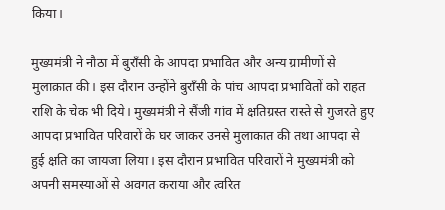किया।

मुख्यमंत्री ने नौठा में बुराँसी के आपदा प्रभावित और अन्य ग्रामीणों से मुलाक़ात की। इस दौरान उन्होंने बुराँसी के पांच आपदा प्रभावितों को राहत राशि के चेक भी दिये। मुख्यमंत्री ने सैंजी गांव में क्षतिग्रस्त रास्ते से गुजरते हुए आपदा प्रभावित परिवारों के घर जाकर उनसे मुलाकात की तथा आपदा से हुई क्षति का जायजा लिया। इस दौरान प्रभावित परिवारों ने मुख्यमंत्री को अपनी समस्याओं से अवगत कराया और त्वरित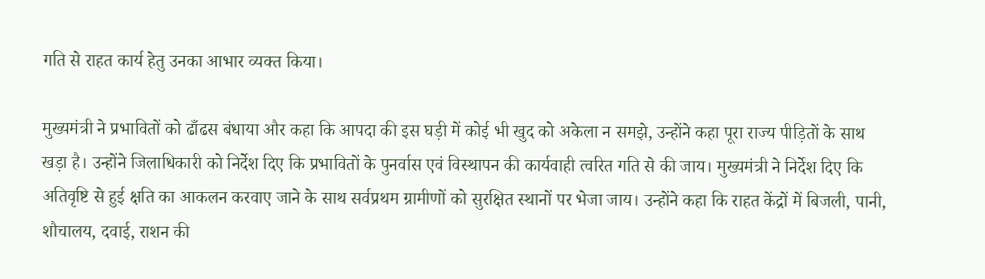गति से राहत कार्य हेतु उनका आभार व्यक्त किया।

मुख्यमंत्री ने प्रभावितों को ढाँढस बंधाया और कहा कि आपदा की इस घड़ी में कोई भी खुद को अकेला न समझे, उन्होंने कहा पूरा राज्य पीड़ितों के साथ खड़ा है। उन्होंने जिलाधिकारी को निर्देश दिए कि प्रभावितों के पुनर्वास एवं विस्थापन की कार्यवाही त्वरित गति से की जाय। मुख्यमंत्री ने निर्देश दिए कि अतिवृष्टि से हुई क्षति का आकलन करवाए जाने के साथ सर्वप्रथम ग्रामीणों को सुरक्षित स्थानों पर भेजा जाय। उन्होंने कहा कि राहत केंद्रों में बिजली, पानी, शौचालय, दवाई, राशन की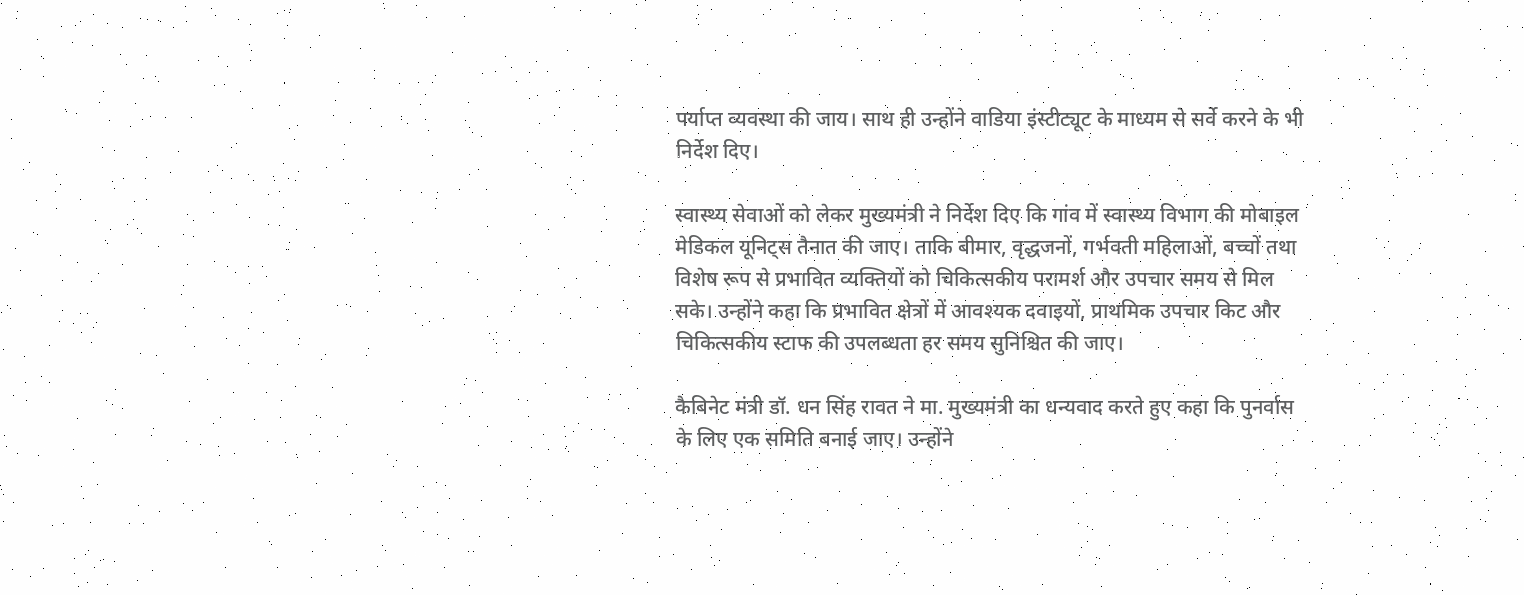पर्याप्त व्यवस्था की जाय। साथ ही उन्होंने वाडिया इंस्टीट्यूट के माध्यम से सर्वे करने के भी निर्देश दिए।

स्वास्थ्य सेवाओं को लेकर मुख्यमंत्री ने निर्देश दिए कि गांव में स्वास्थ्य विभाग की मोबाइल मेडिकल यूनिट्स तैनात की जाए। ताकि बीमार, वृद्धजनों, गर्भवती महिलाओं, बच्चों तथा विशेष रूप से प्रभावित व्यक्तियों को चिकित्सकीय परामर्श और उपचार समय से मिल सके। उन्होंने कहा कि प्रभावित क्षेत्रों में आवश्यक दवाइयों, प्राथमिक उपचार किट और चिकित्सकीय स्टाफ की उपलब्धता हर समय सुनिश्चित की जाए।

कैबिनेट मंत्री डॉ. धन सिंह रावत ने मा. मुख्यमंत्री का धन्यवाद करते हुए कहा कि पुनर्वास के लिए एक समिति बनाई जाए। उन्होंने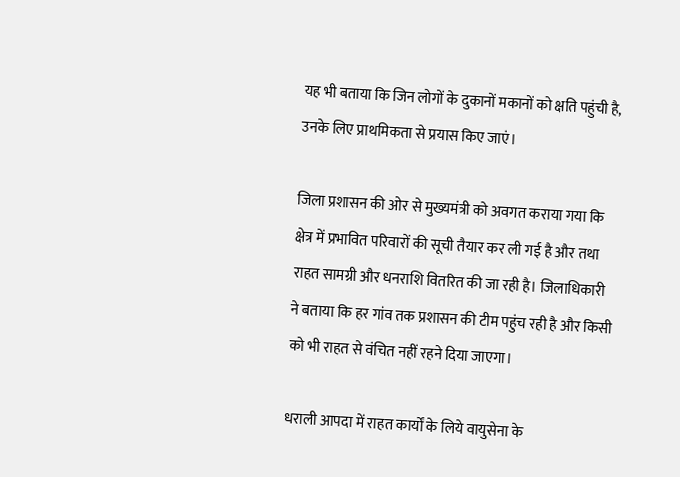यह भी बताया कि जिन लोगों के दुकानों मकानों को क्षति पहुंची है, उनके लिए प्राथमिकता से प्रयास किए जाएं।

जिला प्रशासन की ओर से मुख्यमंत्री को अवगत कराया गया कि क्षेत्र में प्रभावित परिवारों की सूची तैयार कर ली गई है और तथा राहत सामग्री और धनराशि वितरित की जा रही है। जिलाधिकारी ने बताया कि हर गांव तक प्रशासन की टीम पहुंच रही है और किसी को भी राहत से वंचित नहीं रहने दिया जाएगा।

धराली आपदा में राहत कार्यों के लिये वायुसेना के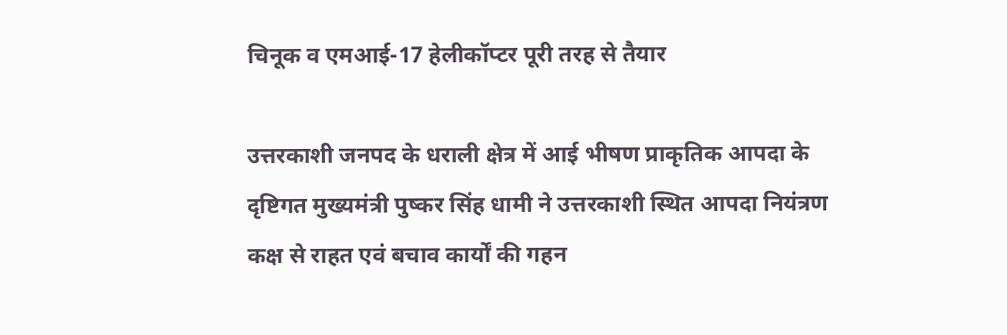चिनूक व एमआई-17 हेलीकॉप्टर पूरी तरह से तैयार

उत्तरकाशी जनपद के धराली क्षेत्र में आई भीषण प्राकृतिक आपदा के दृष्टिगत मुख्यमंत्री पुष्कर सिंह धामी ने उत्तरकाशी स्थित आपदा नियंत्रण कक्ष से राहत एवं बचाव कार्यों की गहन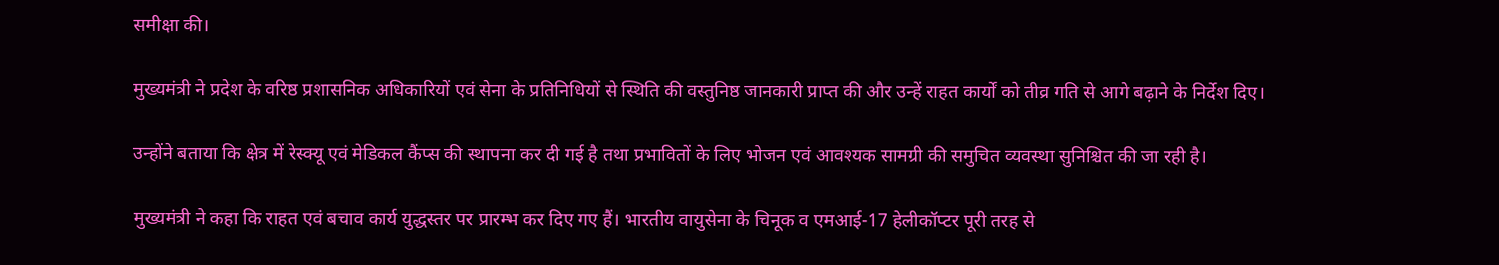समीक्षा की।

मुख्यमंत्री ने प्रदेश के वरिष्ठ प्रशासनिक अधिकारियों एवं सेना के प्रतिनिधियों से स्थिति की वस्तुनिष्ठ जानकारी प्राप्त की और उन्हें राहत कार्यों को तीव्र गति से आगे बढ़ाने के निर्देश दिए।

उन्होंने बताया कि क्षेत्र में रेस्क्यू एवं मेडिकल कैंप्स की स्थापना कर दी गई है तथा प्रभावितों के लिए भोजन एवं आवश्यक सामग्री की समुचित व्यवस्था सुनिश्चित की जा रही है।

मुख्यमंत्री ने कहा कि राहत एवं बचाव कार्य युद्धस्तर पर प्रारम्भ कर दिए गए हैं। भारतीय वायुसेना के चिनूक व एमआई-17 हेलीकॉप्टर पूरी तरह से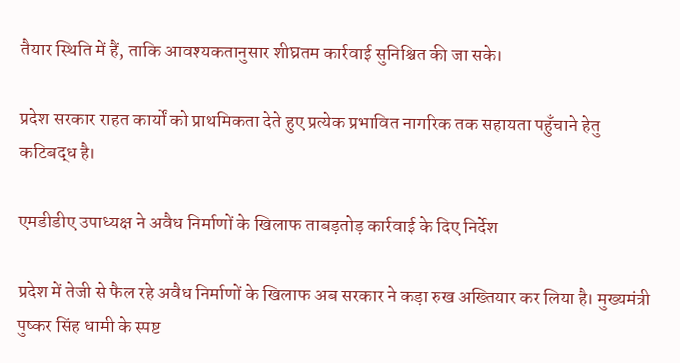तैयार स्थिति में हैं, ताकि आवश्यकतानुसार शीघ्रतम कार्रवाई सुनिश्चित की जा सके।

प्रदेश सरकार राहत कार्यों को प्राथमिकता देते हुए प्रत्येक प्रभावित नागरिक तक सहायता पहुँचाने हेतु कटिबद्ध है।

एमडीडीए उपाध्यक्ष ने अवैध निर्माणों के खिलाफ ताबड़तोड़ कार्रवाई के दिए निर्देश

प्रदेश में तेजी से फैल रहे अवैध निर्माणों के खिलाफ अब सरकार ने कड़ा रुख अख्तियार कर लिया है। मुख्यमंत्री पुष्कर सिंह धामी के स्पष्ट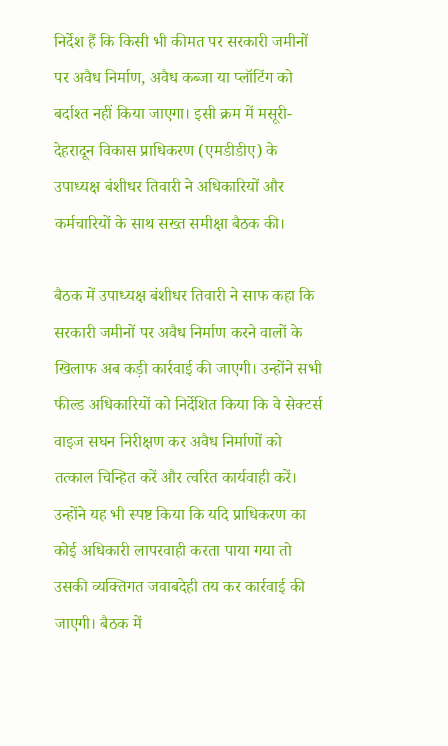निर्देश हैं कि किसी भी कीमत पर सरकारी जमीनों पर अवैध निर्माण, अवैध कब्जा या प्लॉटिंग को बर्दाश्त नहीं किया जाएगा। इसी क्रम में मसूरी-देहरादून विकास प्राधिकरण (एमडीडीए) के उपाध्यक्ष बंशीधर तिवारी ने अधिकारियों और कर्मचारियों के साथ सख्त समीक्षा बैठक की।

बैठक में उपाध्यक्ष बंशीधर तिवारी ने साफ कहा कि सरकारी जमीनों पर अवैध निर्माण करने वालों के खिलाफ अब कड़ी कार्रवाई की जाएगी। उन्होंने सभी फील्ड अधिकारियों को निर्देशित किया कि वे सेक्टर्स वाइज सघन निरीक्षण कर अवैध निर्माणों को तत्काल चिन्हित करें और त्वरित कार्यवाही करें। उन्होंने यह भी स्पष्ट किया कि यदि प्राधिकरण का कोई अधिकारी लापरवाही करता पाया गया तो उसकी व्यक्तिगत जवाबदेही तय कर कार्रवाई की जाएगी। बैठक में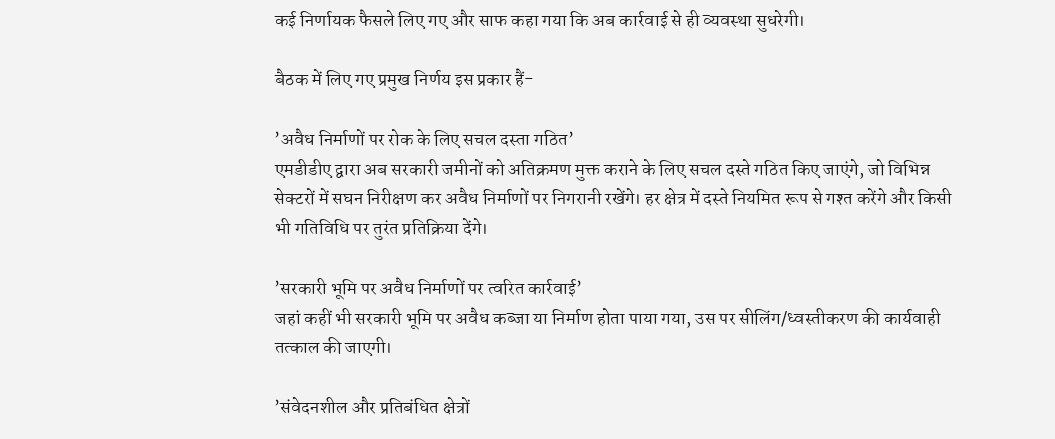कई निर्णायक फैसले लिए गए और साफ कहा गया कि अब कार्रवाई से ही व्यवस्था सुधरेगी।

बैठक में लिए गए प्रमुख निर्णय इस प्रकार हैं-

’अवैध निर्माणों पर रोक के लिए सचल दस्ता गठित’
एमडीडीए द्वारा अब सरकारी जमीनों को अतिक्रमण मुक्त कराने के लिए सचल दस्ते गठित किए जाएंगे, जो विभिन्न सेक्टरों में सघन निरीक्षण कर अवैध निर्माणों पर निगरानी रखेंगे। हर क्षेत्र में दस्ते नियमित रूप से गश्त करेंगे और किसी भी गतिविधि पर तुरंत प्रतिक्रिया देंगे।

’सरकारी भूमि पर अवैध निर्माणों पर त्वरित कार्रवाई’
जहां कहीं भी सरकारी भूमि पर अवैध कब्जा या निर्माण होता पाया गया, उस पर सीलिंग/ध्वस्तीकरण की कार्यवाही तत्काल की जाएगी।

’संवेदनशील और प्रतिबंधित क्षेत्रों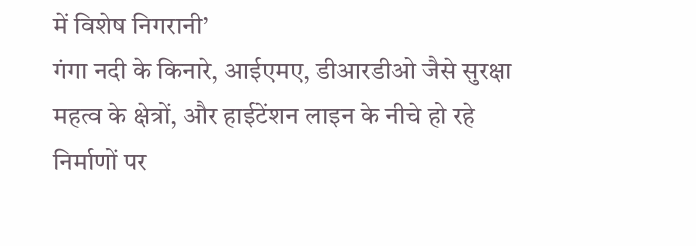में विशेष निगरानी’
गंगा नदी के किनारे, आईएमए, डीआरडीओ जैसे सुरक्षा महत्व के क्षेत्रों, और हाईटेंशन लाइन के नीचे हो रहे निर्माणों पर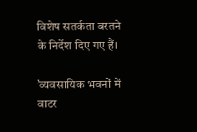विशेष सतर्कता बरतने के निर्देश दिए गए हैं।

’व्यवसायिक भवनों में वाटर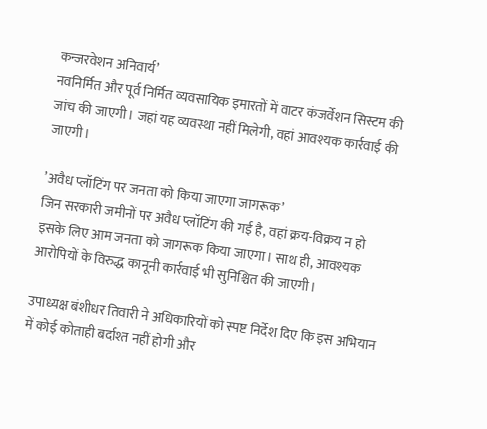कन्जरवेशन अनिवार्य’
नवनिर्मित और पूर्व निर्मित व्यवसायिक इमारतों में वाटर कंजर्वेशन सिस्टम की जांच की जाएगी। जहां यह व्यवस्था नहीं मिलेगी, वहां आवश्यक कार्रवाई की जाएगी।

’अवैध प्लॉटिंग पर जनता को किया जाएगा जागरूक’
जिन सरकारी जमीनों पर अवैध प्लॉटिंग की गई है, वहां क्रय-विक्रय न हो इसके लिए आम जनता को जागरूक किया जाएगा। साथ ही, आवश्यक आरोपियों के विरुद्ध कानूनी कार्रवाई भी सुनिश्चित की जाएगी।

उपाध्यक्ष बंशीधर तिवारी ने अधिकारियों को स्पष्ट निर्देश दिए कि इस अभियान में कोई कोताही बर्दाश्त नहीं होगी और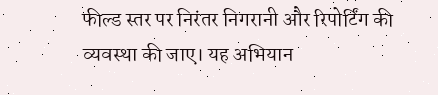फील्ड स्तर पर निरंतर निगरानी और रिपोर्टिंग की व्यवस्था की जाए। यह अभियान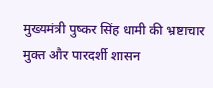मुख्यमंत्री पुष्कर सिंह धामी की भ्रष्टाचार मुक्त और पारदर्शी शासन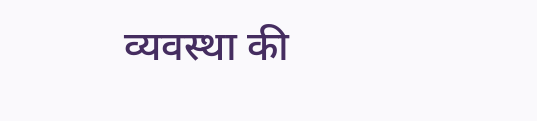व्यवस्था की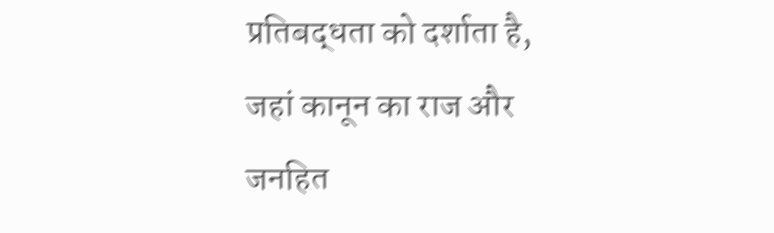प्रतिबद्धता को दर्शाता है, जहां कानून का राज और जनहित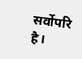सर्वोपरि है।